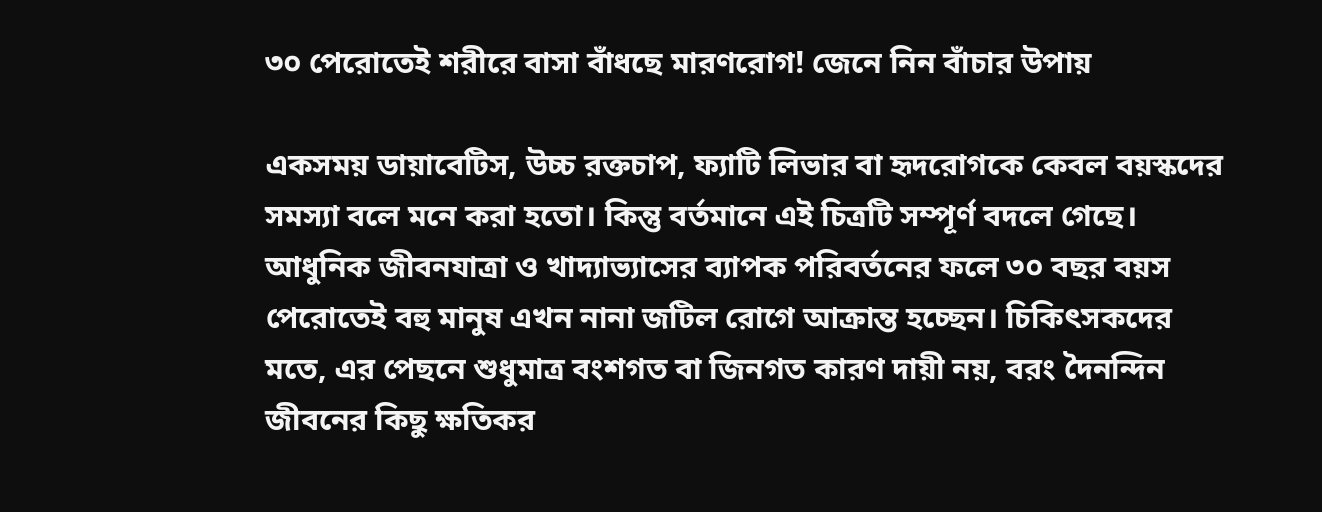৩০ পেরোতেই শরীরে বাসা বাঁধছে মারণরোগ! জেনে নিন বাঁচার উপায়

একসময় ডায়াবেটিস, উচ্চ রক্তচাপ, ফ্যাটি লিভার বা হৃদরোগকে কেবল বয়স্কদের সমস্যা বলে মনে করা হতো। কিন্তু বর্তমানে এই চিত্রটি সম্পূর্ণ বদলে গেছে। আধুনিক জীবনযাত্রা ও খাদ্যাভ্যাসের ব্যাপক পরিবর্তনের ফলে ৩০ বছর বয়স পেরোতেই বহু মানুষ এখন নানা জটিল রোগে আক্রান্ত হচ্ছেন। চিকিৎসকদের মতে, এর পেছনে শুধুমাত্র বংশগত বা জিনগত কারণ দায়ী নয়, বরং দৈনন্দিন জীবনের কিছু ক্ষতিকর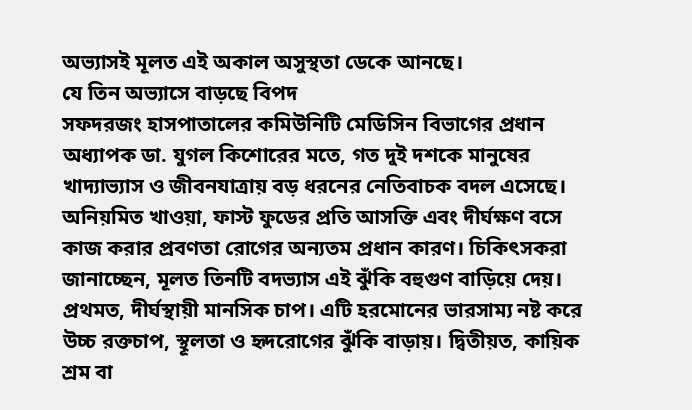অভ্যাসই মূলত এই অকাল অসুস্থতা ডেকে আনছে।
যে তিন অভ্যাসে বাড়ছে বিপদ
সফদরজং হাসপাতালের কমিউনিটি মেডিসিন বিভাগের প্রধান অধ্যাপক ডা. যুগল কিশোরের মতে, গত দুই দশকে মানুষের খাদ্যাভ্যাস ও জীবনযাত্রায় বড় ধরনের নেতিবাচক বদল এসেছে। অনিয়মিত খাওয়া, ফাস্ট ফুডের প্রতি আসক্তি এবং দীর্ঘক্ষণ বসে কাজ করার প্রবণতা রোগের অন্যতম প্রধান কারণ। চিকিৎসকরা জানাচ্ছেন, মূলত তিনটি বদভ্যাস এই ঝুঁকি বহুগুণ বাড়িয়ে দেয়।
প্রথমত, দীর্ঘস্থায়ী মানসিক চাপ। এটি হরমোনের ভারসাম্য নষ্ট করে উচ্চ রক্তচাপ, স্থূলতা ও হৃদরোগের ঝুঁকি বাড়ায়। দ্বিতীয়ত, কায়িক শ্রম বা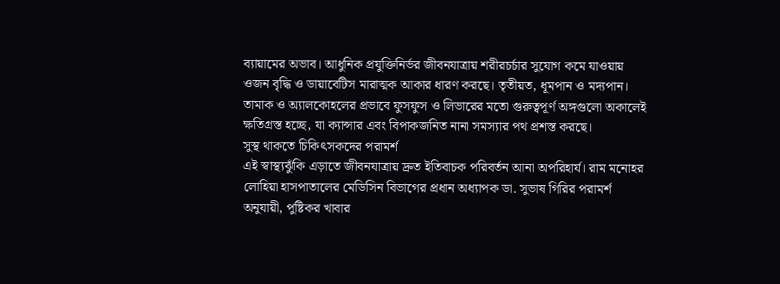ব্যায়ামের অভাব। আধুনিক প্রযুক্তিনির্ভর জীবনযাত্রায় শরীরচর্চার সুযোগ কমে যাওয়ায় ওজন বৃদ্ধি ও ডায়াবেটিস মারাত্মক আকার ধারণ করছে। তৃতীয়ত, ধূমপান ও মদ্যপান। তামাক ও অ্যালকোহলের প্রভাবে ফুসফুস ও লিভারের মতো গুরুত্বপূর্ণ অঙ্গগুলো অকালেই ক্ষতিগ্রস্ত হচ্ছে, যা ক্যান্সার এবং বিপাকজনিত নানা সমস্যার পথ প্রশস্ত করছে।
সুস্থ থাকতে চিকিৎসকদের পরামর্শ
এই স্বাস্থ্যঝুঁকি এড়াতে জীবনযাত্রায় দ্রুত ইতিবাচক পরিবর্তন আনা অপরিহার্য। রাম মনোহর লোহিয়া হাসপাতালের মেডিসিন বিভাগের প্রধান অধ্যাপক ডা. সুভাষ গিরির পরামর্শ অনুযায়ী, পুষ্টিকর খাবার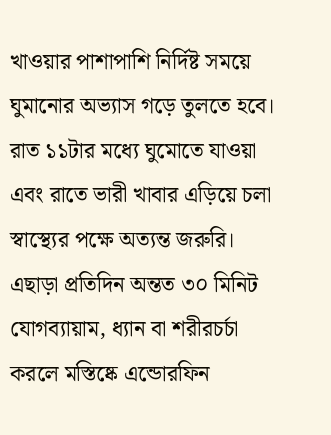খাওয়ার পাশাপাশি নির্দিষ্ট সময়ে ঘুমানোর অভ্যাস গড়ে তুলতে হবে। রাত ১১টার মধ্যে ঘুমোতে যাওয়া এবং রাতে ভারী খাবার এড়িয়ে চলা স্বাস্থ্যের পক্ষে অত্যন্ত জরুরি। এছাড়া প্রতিদিন অন্তত ৩০ মিনিট যোগব্যায়াম, ধ্যান বা শরীরচর্চা করলে মস্তিষ্কে এন্ডোরফিন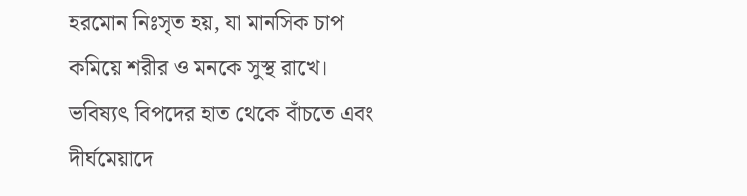হরমোন নিঃসৃত হয়, যা মানসিক চাপ কমিয়ে শরীর ও মনকে সুস্থ রাখে। ভবিষ্যৎ বিপদের হাত থেকে বাঁচতে এবং দীর্ঘমেয়াদে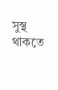সুস্থ থাকতে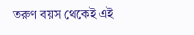তরুণ বয়স থেকেই এই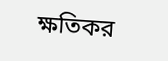ক্ষতিকর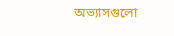অভ্যাসগুলো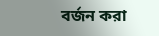বর্জন করা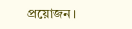প্রয়োজন।